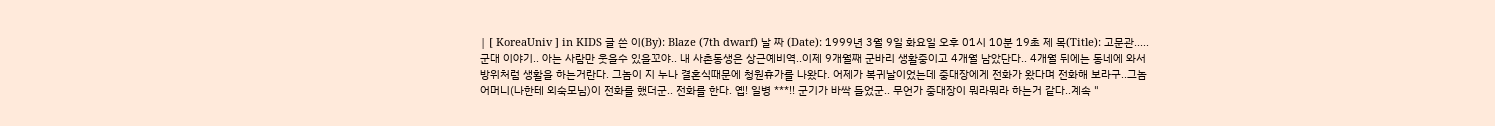| [ KoreaUniv ] in KIDS 글 쓴 이(By): Blaze (7th dwarf) 날 짜 (Date): 1999년 3월 9일 화요일 오후 01시 10분 19초 제 목(Title): 고문관..... 군대 이야기.. 아는 사람만 웃을수 있을꼬야.. 내 사촌동생은 상근예비역..이제 9개월째 군바리 생활중이고 4개월 남았단다.. 4개월 뒤에는 동네에 와서 방위처럼 생활을 하는거란다. 그놈이 지 누나 결혼식때문에 청원휴가를 나왔다. 어제가 복귀날이었는데 중대장에게 전화가 왔다며 전화해 보라구..그놈 어머니(나한테 외숙모님)이 전화를 했더군.. 전화를 한다. 옙! 일병 ***!! 군기가 바싹 들었군.. 무언가 중대장이 뭐라뭐라 하는거 같다..계속 "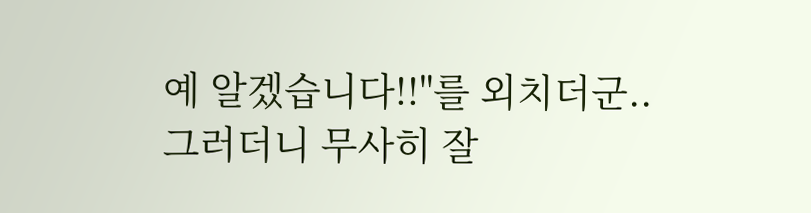예 알겠습니다!!"를 외치더군.. 그러더니 무사히 잘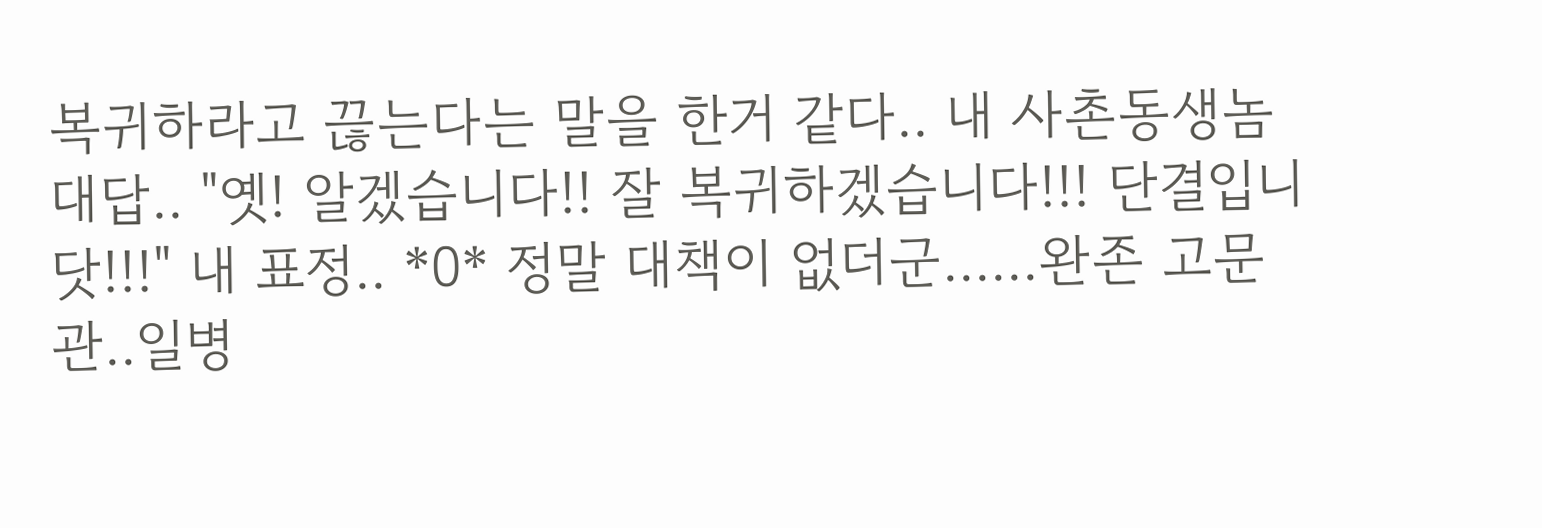복귀하라고 끊는다는 말을 한거 같다.. 내 사촌동생놈 대답.. "옛! 알겠습니다!! 잘 복귀하겠습니다!!! 단결입니닷!!!" 내 표정.. *0* 정말 대책이 없더군......완존 고문관..일병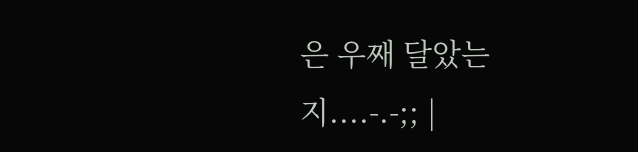은 우째 달았는지....-.-;; |